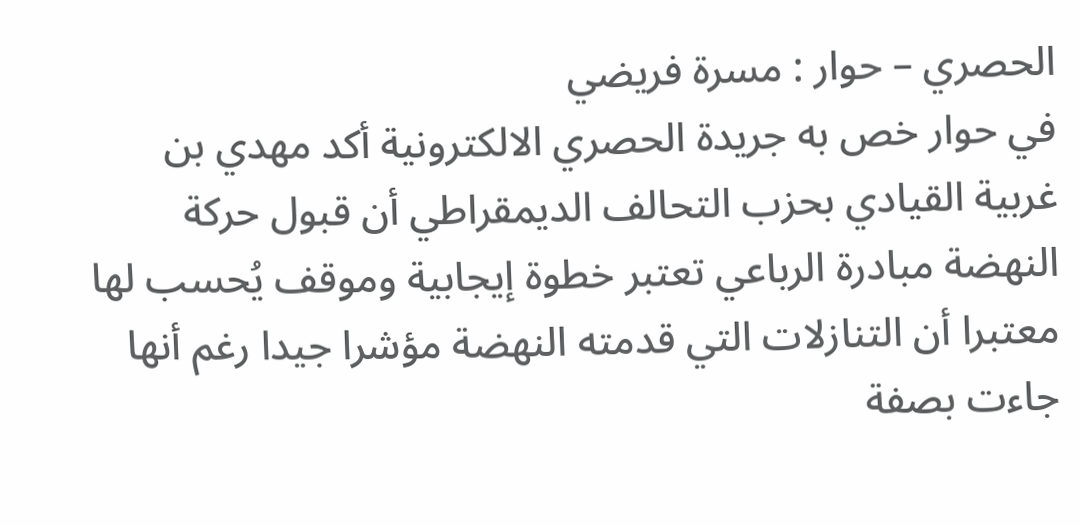الحصري – حوار : مسرة فريضي
في حوار خص به جريدة الحصري الالكترونية أكد مهدي بن غربية القيادي بحزب التحالف الديمقراطي أن قبول حركة النهضة مبادرة الرباعي تعتبر خطوة إيجابية وموقف يُحسب لها معتبرا أن التنازلات التي قدمته النهضة مؤشرا جيدا رغم أنها جاءت بصفة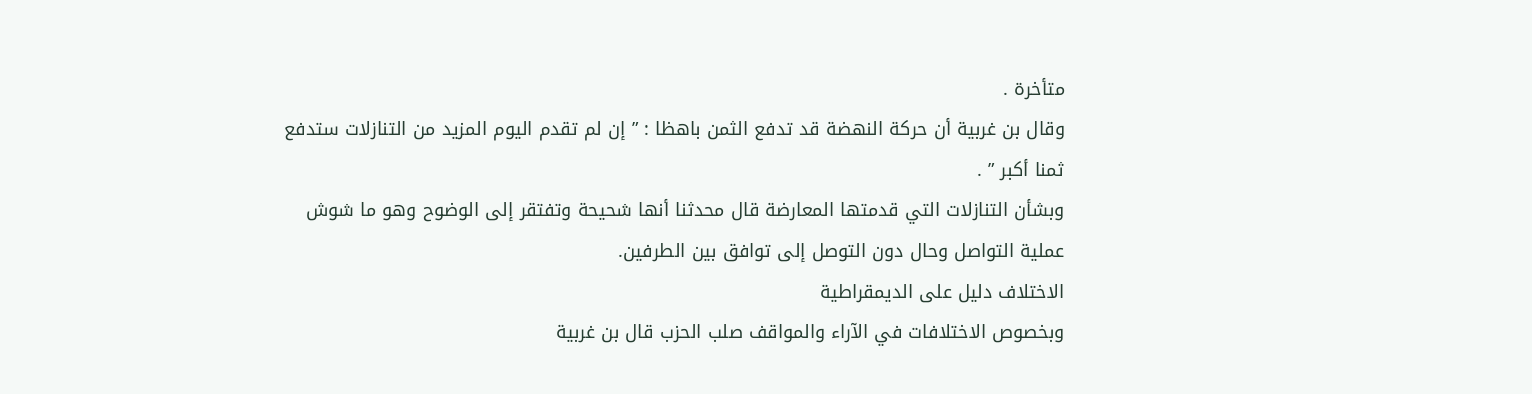متأخرة .
وقال بن غربية أن حركة النهضة قد تدفع الثمن باهظا : ” إن لم تقدم اليوم المزيد من التنازلات ستدفع ثمنا أكبر ” .
وبشأن التنازلات التي قدمتها المعارضة قال محدثنا أنها شحيحة وتفتقر إلى الوضوح وهو ما شوش عملية التواصل وحال دون التوصل إلى توافق بين الطرفين.
الاختلاف دليل على الديمقراطية
وبخصوص الاختلافات في الآراء والمواقف صلب الحزب قال بن غربية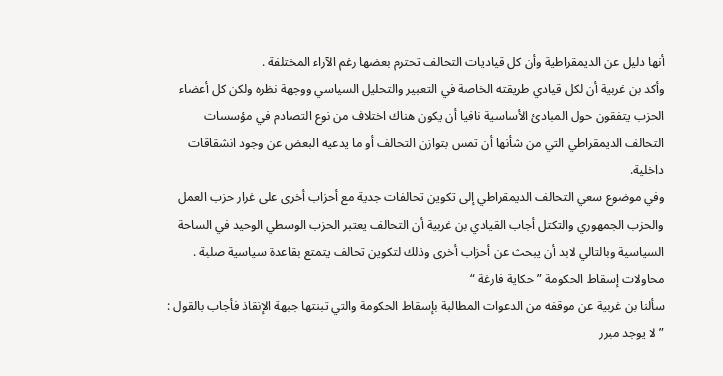أنها دليل عن الديمقراطية وأن كل قياديات التحالف تحترم بعضها رغم الآراء المختلفة .
وأكد بن غربية أن لكل قيادي طريقته الخاصة في التعبير والتحليل السياسي ووجهة نظره ولكن كل أعضاء الحزب يتفقون حول المبادئ الأساسية نافيا أن يكون هناك اختلاف من نوع التصادم في مؤسسات التحالف الديمقراطي التي من شأنها أن تمس بتوازن التحالف أو ما يدعيه البعض عن وجود انشقاقات داخلية.
وفي موضوع سعي التحالف الديمقراطي إلى تكوين تحالفات جدية مع أحزاب أخرى على غرار حزب العمل والحزب الجمهوري والتكتل أجاب القيادي بن غربية أن التحالف يعتبر الحزب الوسطي الوحيد في الساحة السياسية وبالتالي لابد أن يبحث عن أحزاب أخرى وذلك لتكوين تحالف يتمتع بقاعدة سياسية صلبة .
محاولات إسقاط الحكومة ” حكاية فارغة “
سألنا بن غربية عن موقفه من الدعوات المطالبة بإسقاط الحكومة والتي تبنتها جبهة الإنقاذ فأجاب بالقول : ” لا يوجد مبرر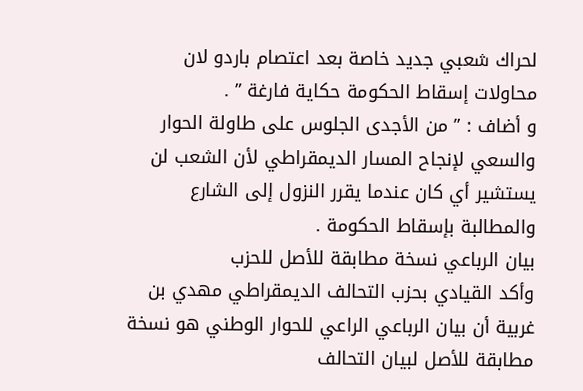لحراك شعبي جديد خاصة بعد اعتصام باردو لان محاولات إسقاط الحكومة حكاية فارغة ” .
و أضاف : ” من الأجدى الجلوس على طاولة الحوار والسعي لإنجاح المسار الديمقراطي لأن الشعب لن يستشير أي كان عندما يقرر النزول إلى الشارع والمطالبة بإسقاط الحكومة .
بيان الرباعي نسخة مطابقة للأصل للحزب
وأكد القيادي بحزب التحالف الديمقراطي مهدي بن غربية أن بيان الرباعي الراعي للحوار الوطني هو نسخة مطابقة للأصل لبيان التحالف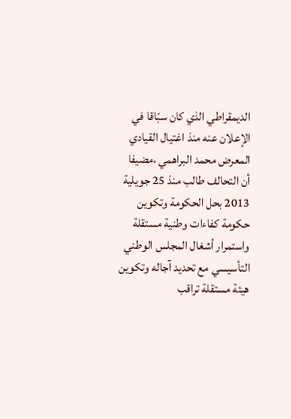الديمقراطي الذي كان سبّاقا في الإعلان عنه منذ اغتيال القيادي المعرض محمد البراهمي ،مضيفا أن التحالف طالب منذ 25 جويلية 2013 بحل الحكومة وتكوين حكومة كفاءات وطنية مستقلة واستمرار أشغال المجلس الوطني التأسيسي مع تحديد آجاله وتكوين هيئة مستقلة تراقب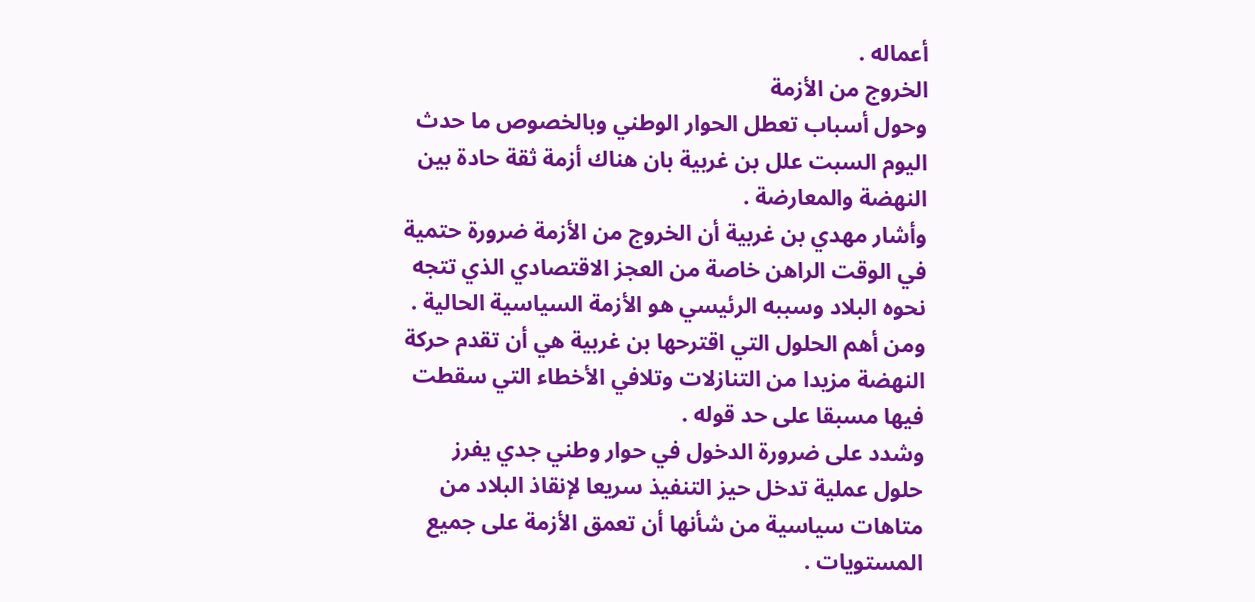أعماله .
الخروج من الأزمة
وحول أسباب تعطل الحوار الوطني وبالخصوص ما حدث اليوم السبت علل بن غربية بان هناك أزمة ثقة حادة بين النهضة والمعارضة .
وأشار مهدي بن غربية أن الخروج من الأزمة ضرورة حتمية في الوقت الراهن خاصة من العجز الاقتصادي الذي تتجه نحوه البلاد وسببه الرئيسي هو الأزمة السياسية الحالية .
ومن أهم الحلول التي اقترحها بن غربية هي أن تقدم حركة النهضة مزيدا من التنازلات وتلافي الأخطاء التي سقطت فيها مسبقا على حد قوله .
وشدد على ضرورة الدخول في حوار وطني جدي يفرز حلول عملية تدخل حيز التنفيذ سريعا لإنقاذ البلاد من متاهات سياسية من شأنها أن تعمق الأزمة على جميع المستويات .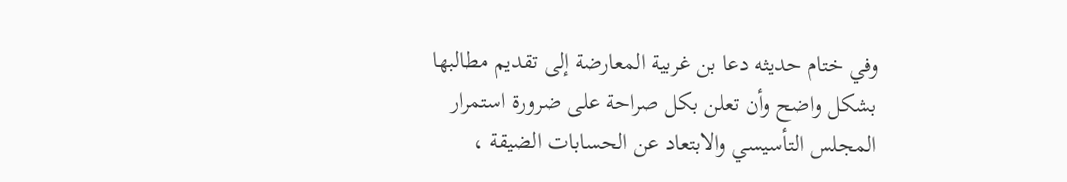وفي ختام حديثه دعا بن غربية المعارضة إلى تقديم مطالبها بشكل واضح وأن تعلن بكل صراحة على ضرورة استمرار المجلس التأسيسي والابتعاد عن الحسابات الضيقة ،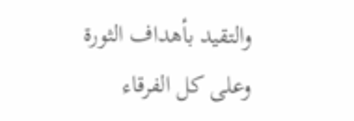والتقيد بأهداف الثورة وعلى كل الفرقاء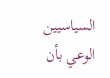السياسيين الوعي بأن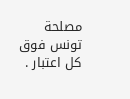مصلحة تونس فوق كل اعتبار .